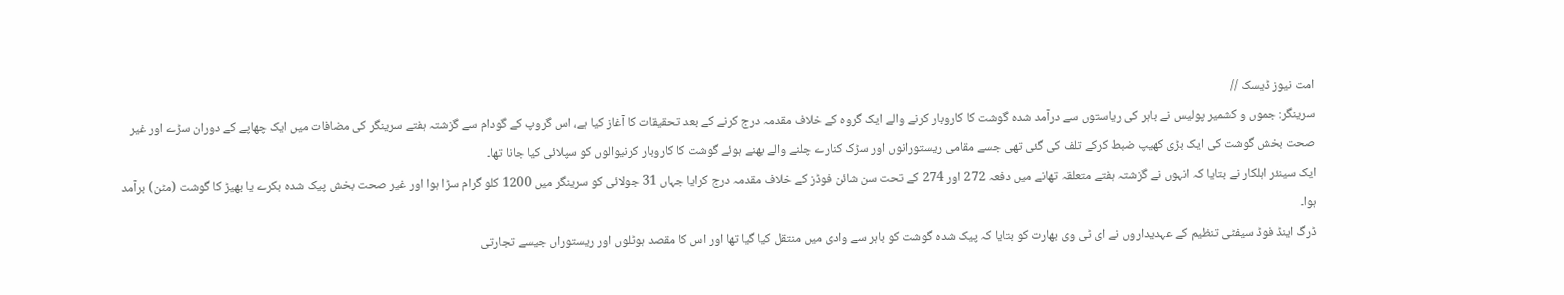امت نیوز ڈیسک //
سرینگر: جموں و کشمیر پولیس نے باہر کی ریاستوں سے درآمد شدہ گوشت کا کاروبار کرنے والے ایک گروہ کے خلاف مقدمہ درج کرنے کے بعد تحقیقات کا آغاز کیا ہے، اس گروپ کے گودام سے گزشتہ ہفتے سرینگر کی مضافات میں ایک چھاپے کے دوران سڑے اور غیر صحت بخش گوشت کی ایک بڑی کھیپ ضبط کرکے تلف کی گئی تھی جسے مقامی ریستورانوں اور سڑک کنارے چلنے والے بھنے ہوئے گوشت کا کاروبار کرنیوالوں کو سپلائی کیا جانا تھا۔
ایک سینئر اہلکار نے بتایا کہ انہوں نے گزشتہ ہفتے متعلقہ تھانے میں دفعہ 272 اور 274 کے تحت سن شائن فوڈز کے خلاف مقدمہ درج کرایا جہاں 31 جولائی کو سرینگر میں 1200 کلو گرام سڑا ہوا اور غیر صحت بخش پیک شدہ بکرے یا بھیڑ کا گوشت (مٹن) برآمد ہوا۔
ڈرگ اینڈ فوڈ سیفٹی تنظیم کے عہدیداروں نے ای ٹی وی بھارت کو بتایا کہ پیک شدہ گوشت کو باہر سے وادی میں منتقل کیا گیا تھا اور اس کا مقصد ہوٹلوں اور ریستوراں جیسے تجارتی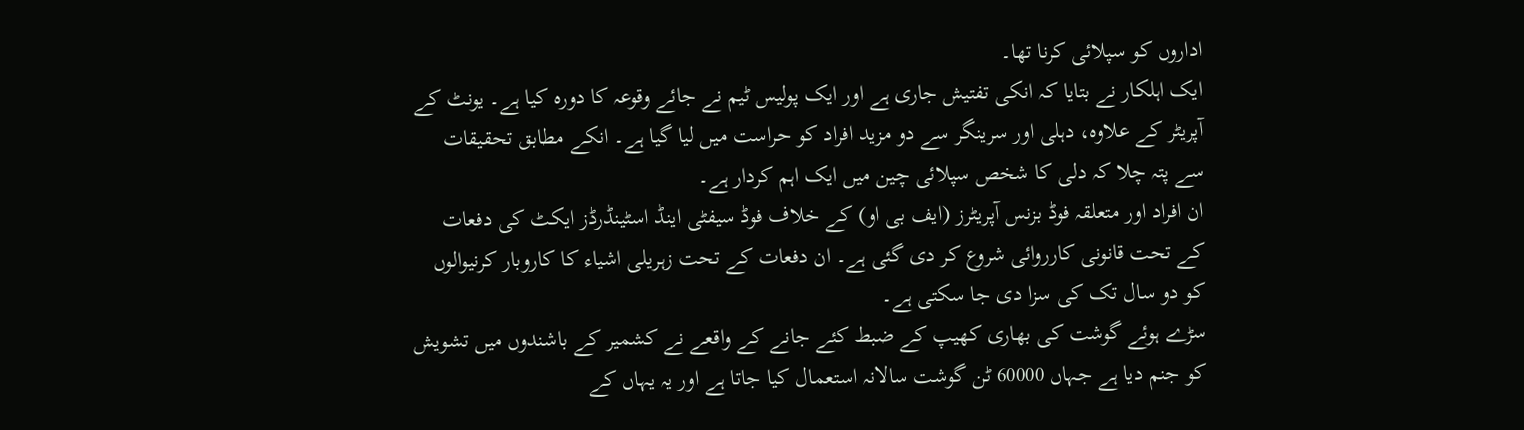اداروں کو سپلائی کرنا تھا۔
ایک اہلکار نے بتایا کہ انکی تفتیش جاری ہے اور ایک پولیس ٹیم نے جائے وقوعہ کا دورہ کیا ہے۔ یونٹ کے آپریٹر کے علاوہ، دہلی اور سرینگر سے دو مزید افراد کو حراست میں لیا گیا ہے۔ انکے مطابق تحقیقات سے پتہ چلا کہ دلی کا شخص سپلائی چین میں ایک اہم کردار ہے۔
ان افراد اور متعلقہ فوڈ بزنس آپریٹرز (ایف بی او) کے خلاف فوڈ سیفٹی اینڈ اسٹینڈرڈز ایکٹ کی دفعات کے تحت قانونی کارروائی شروع کر دی گئی ہے۔ ان دفعات کے تحت زہریلی اشیاء کا کاروبار کرنیوالوں کو دو سال تک کی سزا دی جا سکتی ہے۔
سڑے ہوئے گوشت کی بھاری کھیپ کے ضبط کئے جانے کے واقعے نے کشمیر کے باشندوں میں تشویش کو جنم دیا ہے جہاں 60000 ٹن گوشت سالانہ استعمال کیا جاتا ہے اور یہ یہاں کے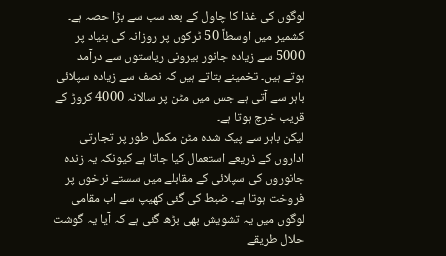لوگوں کی غذا کا چاول کے بعد سب سے بڑا حصہ ہے۔ کشمیر میں اوسطاً 50 ٹرکوں پر روزانہ کی بنیاد پر 5000 سے زیادہ جانور بیرونی ریاستوں سے درآمد ہوتے ہیں۔ تخمینے بتاتے ہیں کہ نصف سے زیادہ سپلائی باہر سے آتی ہے جس میں مٹن پر سالانہ 4000 کروڑ کے قریب خرچ ہوتا ہے۔
لیکن باہر سے پیک شدہ مٹن مکمل طور پر تجارتی اداروں کے ذریعے استعمال کیا جاتا ہے کیونکہ یہ زندہ جانوروں کی سپلائی کے مقابلے میں سستے نرخوں پر فروخت ہوتا ہے۔ ضبط کی گئی کھیپ سے اب مقامی لوگوں میں یہ تشویش بھی بڑھ گئی ہے کہ آیا یہ گوشت حلال طریقے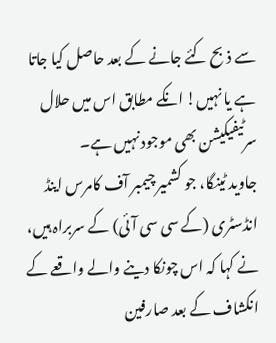سے ذبح کئے جانے کے بعد حاصل کیا جاتا ہے یا نہیں! انکے مطابق اس میں حلال سرٹیفیکیشن بھی موجود نہیں ہے۔
جاوید ٹینگا، جو کشمیر چیمبر آف کامرس اینڈ انڈسٹری (کے سی سی آئی) کے سربراہ ہیں، نے کہا کہ اس چونکا دینے والے واقعے کے انکشاف کے بعد صارفین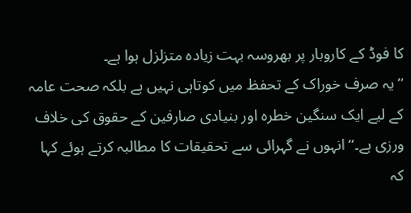کا فوڈ کے کاروبار پر بھروسہ بہت زیادہ متزلزل ہوا ہے۔
’’یہ صرف خوراک کے تحفظ میں کوتاہی نہیں ہے بلکہ صحت عامہ کے لیے ایک سنگین خطرہ اور بنیادی صارفین کے حقوق کی خلاف ورزی ہے۔‘‘ انہوں نے گہرائی سے تحقیقات کا مطالبہ کرتے ہوئے کہا کہ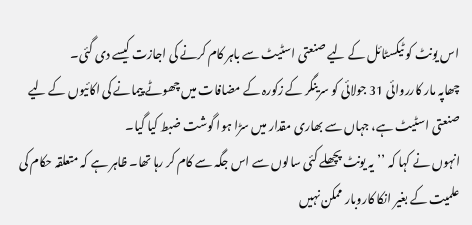اس یونٹ کو ٹیکسٹائل کے لیے صنعتی اسٹیٹ سے باہر کام کرنے کی اجازت کیسے دی گئی۔
چھاپہ مار کارروائی 31 جولائی کو سرینگر کے زکورہ کے مضافات میں چھوٹے پیمانے کی اکائیوں کے لیے صنعتی اسٹیٹ ہے، جہاں سے بھاری مقدار میں سڑا ہوا گوشت ضبط کیا گیا۔
انہوں نے کہا کہ ’’یہ یونٹ پچھلے کئی سالوں سے اس جگہ سے کام کر رہا تھا۔ ظاہر ہے کہ متعلقہ حکام کی علمیت کے بغیر انکا کاروبار ممکن نہیں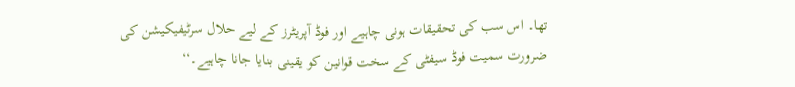تھا۔ اس سب کی تحقیقات ہونی چاہیے اور فوڈ آپریٹرز کے لیے حلال سرٹیفیکیشن کی ضرورت سمیت فوڈ سیفٹی کے سخت قوانین کو یقینی بنایا جانا چاہیے۔‘‘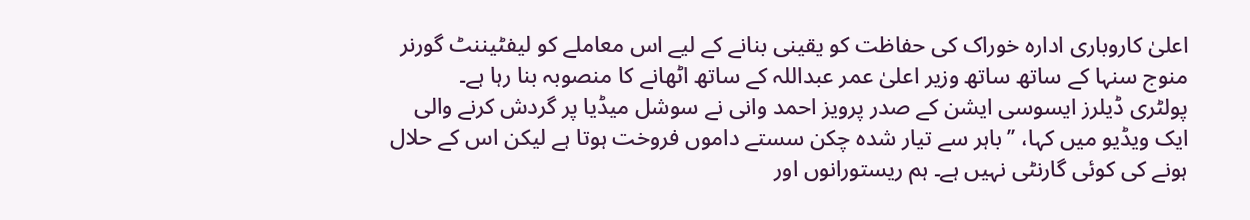اعلیٰ کاروباری ادارہ خوراک کی حفاظت کو یقینی بنانے کے لیے اس معاملے کو لیفٹیننٹ گورنر منوج سنہا کے ساتھ ساتھ وزیر اعلیٰ عمر عبداللہ کے ساتھ اٹھانے کا منصوبہ بنا رہا ہے۔
پولٹری ڈیلرز ایسوسی ایشن کے صدر پرویز احمد وانی نے سوشل میڈیا پر گردش کرنے والی ایک ویڈیو میں کہا، ’’باہر سے تیار شدہ چکن سستے داموں فروخت ہوتا ہے لیکن اس کے حلال ہونے کی کوئی گارنٹی نہیں ہے۔ ہم ریستورانوں اور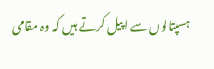ہسپتالوں سے اپیل کرتے ہیں کہ وہ مقامی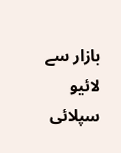بازار سے لائیو سپلائی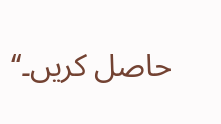حاصل کریں۔‘‘